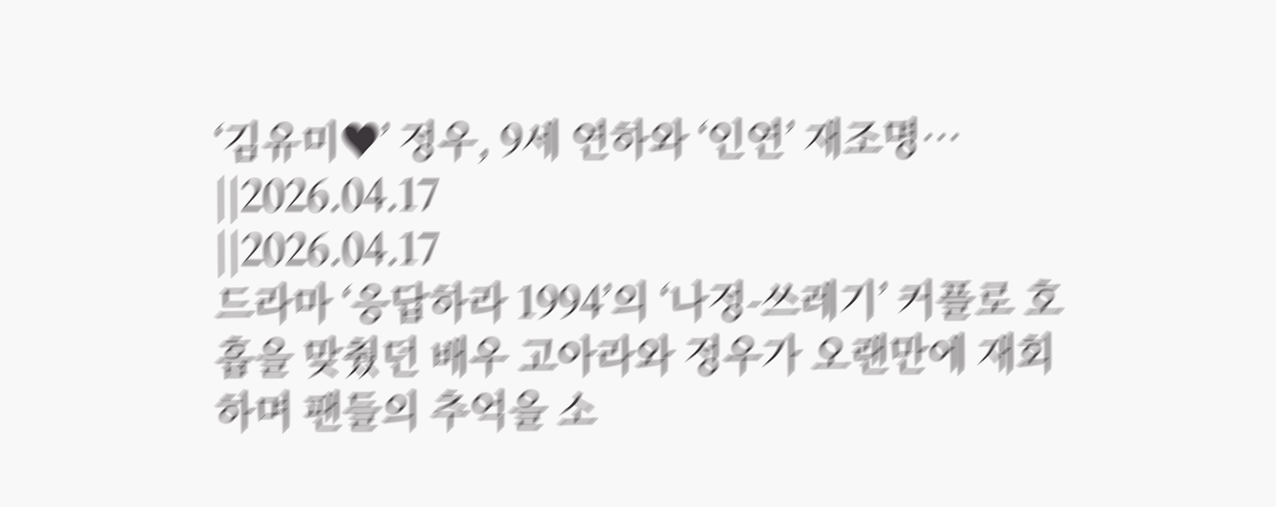‘김유미♥’ 정우, 9세 연하와 ‘인연’ 재조명…
||2026.04.17
||2026.04.17
드라마 ‘응답하라 1994’의 ‘나정-쓰레기’ 커플로 호흡을 맞췄던 배우 고아라와 정우가 오랜만에 재회하며 팬들의 추억을 소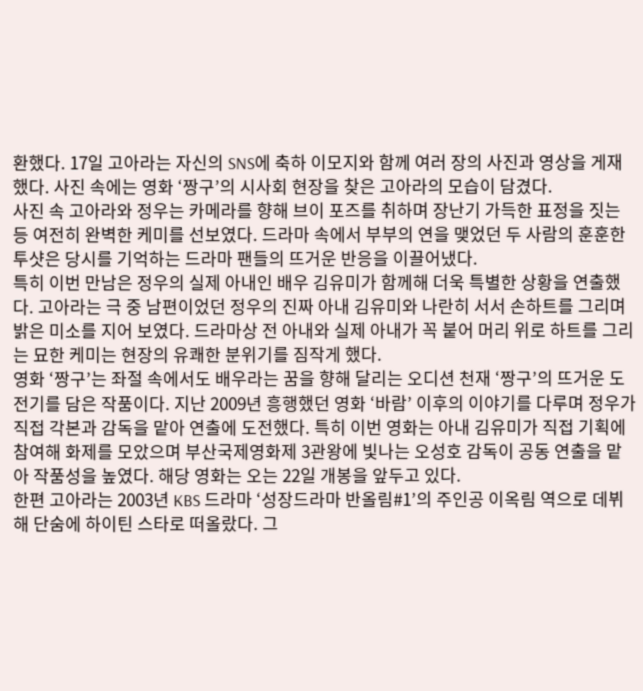환했다. 17일 고아라는 자신의 SNS에 축하 이모지와 함께 여러 장의 사진과 영상을 게재했다. 사진 속에는 영화 ‘짱구’의 시사회 현장을 찾은 고아라의 모습이 담겼다.
사진 속 고아라와 정우는 카메라를 향해 브이 포즈를 취하며 장난기 가득한 표정을 짓는 등 여전히 완벽한 케미를 선보였다. 드라마 속에서 부부의 연을 맺었던 두 사람의 훈훈한 투샷은 당시를 기억하는 드라마 팬들의 뜨거운 반응을 이끌어냈다.
특히 이번 만남은 정우의 실제 아내인 배우 김유미가 함께해 더욱 특별한 상황을 연출했다. 고아라는 극 중 남편이었던 정우의 진짜 아내 김유미와 나란히 서서 손하트를 그리며 밝은 미소를 지어 보였다. 드라마상 전 아내와 실제 아내가 꼭 붙어 머리 위로 하트를 그리는 묘한 케미는 현장의 유쾌한 분위기를 짐작게 했다.
영화 ‘짱구’는 좌절 속에서도 배우라는 꿈을 향해 달리는 오디션 천재 ‘짱구’의 뜨거운 도전기를 담은 작품이다. 지난 2009년 흥행했던 영화 ‘바람’ 이후의 이야기를 다루며 정우가 직접 각본과 감독을 맡아 연출에 도전했다. 특히 이번 영화는 아내 김유미가 직접 기획에 참여해 화제를 모았으며 부산국제영화제 3관왕에 빛나는 오성호 감독이 공동 연출을 맡아 작품성을 높였다. 해당 영화는 오는 22일 개봉을 앞두고 있다.
한편 고아라는 2003년 KBS 드라마 ‘성장드라마 반올림#1’의 주인공 이옥림 역으로 데뷔해 단숨에 하이틴 스타로 떠올랐다. 그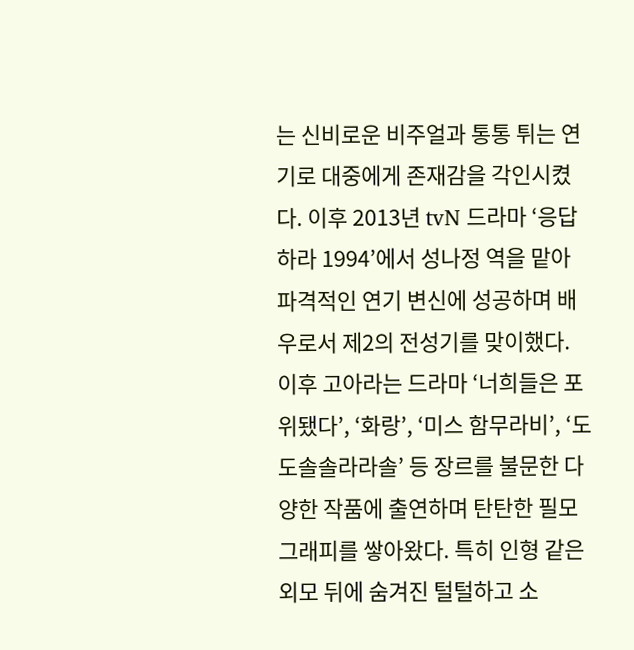는 신비로운 비주얼과 통통 튀는 연기로 대중에게 존재감을 각인시켰다. 이후 2013년 tvN 드라마 ‘응답하라 1994’에서 성나정 역을 맡아 파격적인 연기 변신에 성공하며 배우로서 제2의 전성기를 맞이했다.
이후 고아라는 드라마 ‘너희들은 포위됐다’, ‘화랑’, ‘미스 함무라비’, ‘도도솔솔라라솔’ 등 장르를 불문한 다양한 작품에 출연하며 탄탄한 필모그래피를 쌓아왔다. 특히 인형 같은 외모 뒤에 숨겨진 털털하고 소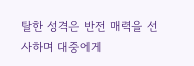탈한 성격은 반전 매력을 선사하며 대중에게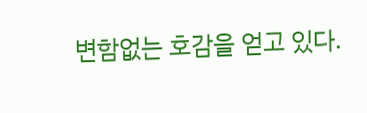변함없는 호감을 얻고 있다.